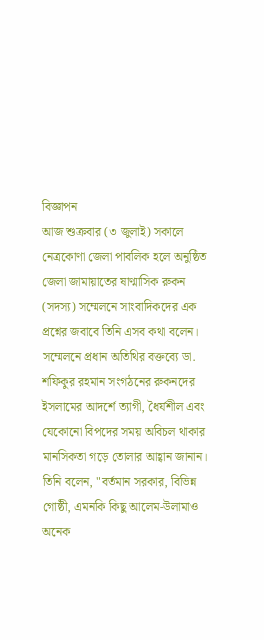বিজ্ঞাপন
আজ শুক্রবার (৩ জুলাই) সকালে নেত্রকোণা জেলা পাবলিক হলে অনুষ্ঠিত জেলা জামায়াতের ষাণ্মাসিক রুকন (সদস্য) সম্মেলনে সাংবাদিকদের এক প্রশ্নের জবাবে তিনি এসব কথা বলেন।
সম্মেলনে প্রধান অতিথির বক্তব্যে ডা. শফিকুর রহমান সংগঠনের রুকনদের ইসলামের আদর্শে ত্যাগী, ধৈর্যশীল এবং যেকোনো বিপদের সময় অবিচল থাকার মানসিকতা গড়ে তোলার আহ্বান জানান।
তিনি বলেন, "বর্তমান সরকার, বিভিন্ন গোষ্ঠী, এমনকি কিছু আলেম-উলামাও অনেক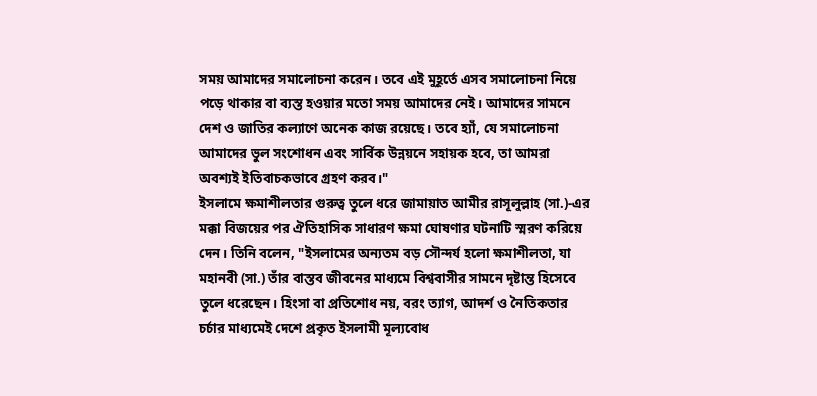সময় আমাদের সমালোচনা করেন। তবে এই মুহূর্তে এসব সমালোচনা নিয়ে পড়ে থাকার বা ব্যস্ত হওয়ার মতো সময় আমাদের নেই। আমাদের সামনে দেশ ও জাতির কল্যাণে অনেক কাজ রয়েছে। তবে হ্যাঁ, যে সমালোচনা আমাদের ভুল সংশোধন এবং সার্বিক উন্নয়নে সহায়ক হবে, তা আমরা অবশ্যই ইতিবাচকভাবে গ্রহণ করব।"
ইসলামে ক্ষমাশীলতার গুরুত্ব তুলে ধরে জামায়াত আমীর রাসূলুল্লাহ (সা.)-এর মক্কা বিজয়ের পর ঐতিহাসিক সাধারণ ক্ষমা ঘোষণার ঘটনাটি স্মরণ করিয়ে দেন। তিনি বলেন, "ইসলামের অন্যতম বড় সৌন্দর্য হলো ক্ষমাশীলতা, যা মহানবী (সা.) তাঁর বাস্তব জীবনের মাধ্যমে বিশ্ববাসীর সামনে দৃষ্টান্ত হিসেবে তুলে ধরেছেন। হিংসা বা প্রতিশোধ নয়, বরং ত্যাগ, আদর্শ ও নৈতিকতার চর্চার মাধ্যমেই দেশে প্রকৃত ইসলামী মূল্যবোধ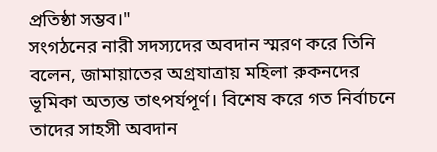প্রতিষ্ঠা সম্ভব।"
সংগঠনের নারী সদস্যদের অবদান স্মরণ করে তিনি বলেন, জামায়াতের অগ্রযাত্রায় মহিলা রুকনদের ভূমিকা অত্যন্ত তাৎপর্যপূর্ণ। বিশেষ করে গত নির্বাচনে তাদের সাহসী অবদান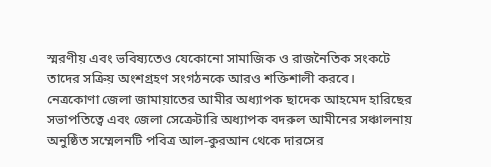স্মরণীয় এবং ভবিষ্যতেও যেকোনো সামাজিক ও রাজনৈতিক সংকটে তাদের সক্রিয় অংশগ্রহণ সংগঠনকে আরও শক্তিশালী করবে।
নেত্রকোণা জেলা জামায়াতের আমীর অধ্যাপক ছাদেক আহমেদ হারিছের সভাপতিত্বে এবং জেলা সেক্রেটারি অধ্যাপক বদরুল আমীনের সঞ্চালনায় অনুষ্ঠিত সম্মেলনটি পবিত্র আল-কুরআন থেকে দারসের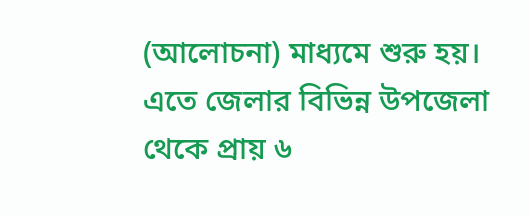(আলোচনা) মাধ্যমে শুরু হয়। এতে জেলার বিভিন্ন উপজেলা থেকে প্রায় ৬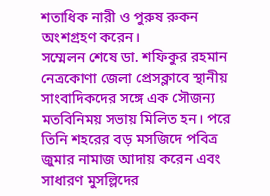শতাধিক নারী ও পুরুষ রুকন অংশগ্রহণ করেন।
সম্মেলন শেষে ডা. শফিকুর রহমান নেত্রকোণা জেলা প্রেসক্লাবে স্থানীয় সাংবাদিকদের সঙ্গে এক সৌজন্য মতবিনিময় সভায় মিলিত হন। পরে তিনি শহরের বড় মসজিদে পবিত্র জুমার নামাজ আদায় করেন এবং সাধারণ মুসল্লিদের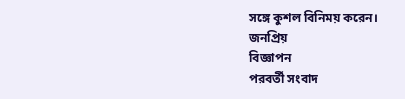সঙ্গে কুশল বিনিময় করেন।
জনপ্রিয়
বিজ্ঞাপন
পরবর্তী সংবাদ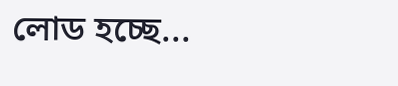লোড হচ্ছে...